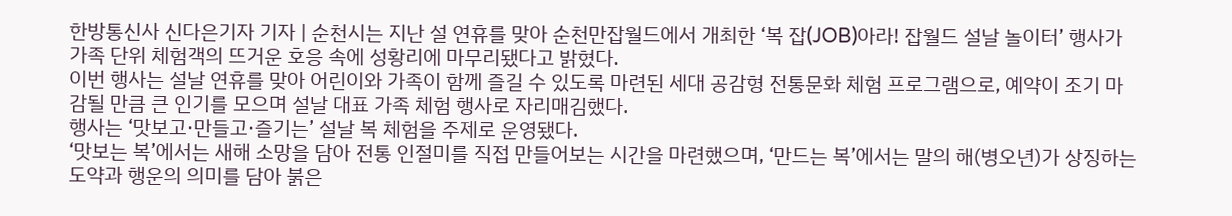한방통신사 신다은기자 기자 | 순천시는 지난 설 연휴를 맞아 순천만잡월드에서 개최한 ‘복 잡(JOB)아라! 잡월드 설날 놀이터’ 행사가 가족 단위 체험객의 뜨거운 호응 속에 성황리에 마무리됐다고 밝혔다.
이번 행사는 설날 연휴를 맞아 어린이와 가족이 함께 즐길 수 있도록 마련된 세대 공감형 전통문화 체험 프로그램으로, 예약이 조기 마감될 만큼 큰 인기를 모으며 설날 대표 가족 체험 행사로 자리매김했다.
행사는 ‘맛보고·만들고·즐기는’ 설날 복 체험을 주제로 운영됐다.
‘맛보는 복’에서는 새해 소망을 담아 전통 인절미를 직접 만들어보는 시간을 마련했으며, ‘만드는 복’에서는 말의 해(병오년)가 상징하는 도약과 행운의 의미를 담아 붉은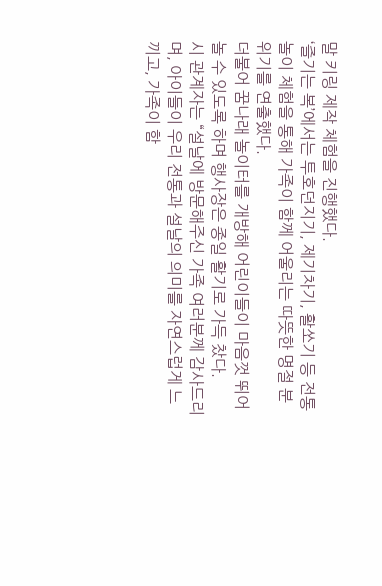말 키링 제작 체험을 진행했다.
‘즐기는 복’에서는 투호던지기, 제기차기, 활쏘기 등 전통놀이 체험을 통해 가족이 함께 어울리는 따뜻한 명절 분위기를 연출했다.
더불어 꿈나래 놀이터를 개방해 어린이들이 마음껏 뛰어놀 수 있도록 하며 행사장은 종일 활기로 가득 찼다.
시 관계자는 “설날에 방문해주신 가족 여러분께 감사드리며, 아이들이 우리 전통과 설날의 의미를 자연스럽게 느끼고, 가족이 함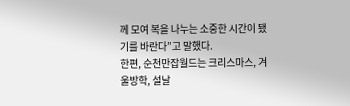께 모여 복을 나누는 소중한 시간이 됐기를 바란다”고 말했다.
한편, 순천만잡월드는 크리스마스, 겨울방학, 설날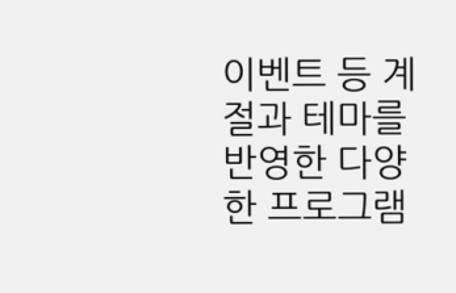이벤트 등 계절과 테마를 반영한 다양한 프로그램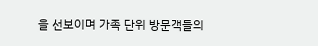을 선보이며 가족 단위 방문객들의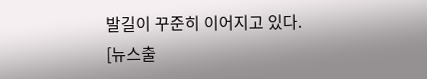발길이 꾸준히 이어지고 있다.
[뉴스출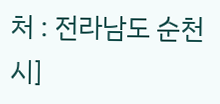처 : 전라남도 순천시]